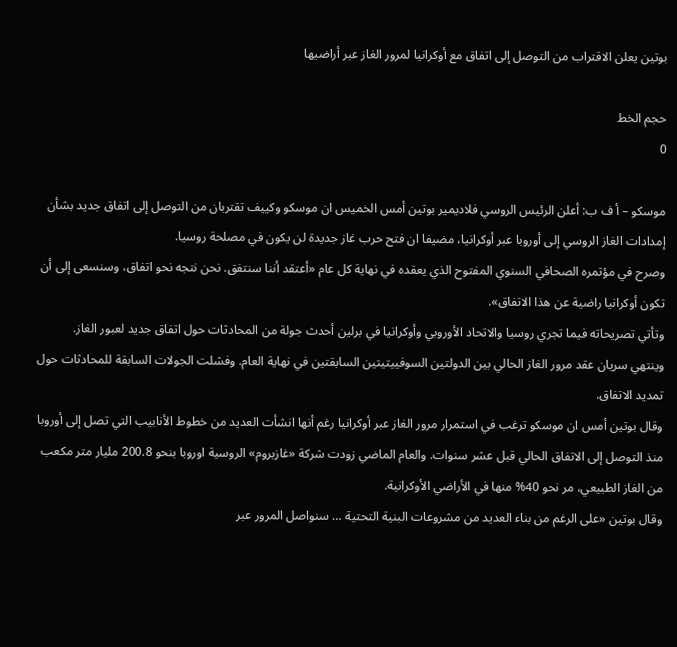بوتين يعلن الاقتراب من التوصل إلى اتفاق مع أوكرانيا لمرور الغاز عبر أراضيها

حجم الخط
0

موسكو – أ ف ب: أعلن الرئيس الروسي فلاديمير بوتين أمس الخميس ان موسكو وكييف تقتربان من التوصل إلى اتفاق جديد بشأن إمدادات الغاز الروسي إلى أوروبا عبر أوكرانيا، مضيفا ان فتح حرب غاز جديدة لن يكون في مصلحة روسيا.
وصرح في مؤتمره الصحافي السنوي المفتوح الذي يعقده في نهاية كل عام «أعتقد أننا سنتفق. نحن نتجه نحو اتفاق، وسنسعى إلى أن تكون أوكرانيا راضية عن هذا الاتفاق».
وتأتي تصريحاته فيما تجري روسيا والاتحاد الأوروبي وأوكرانيا في برلين أحدث جولة من المحادثات حول اتفاق جديد لعبور الغاز.
وينتهي سريان عقد مرور الغاز الحالي بين الدولتين السوفييتيتين السابقتين في نهاية العام. وفشلت الجولات السابقة للمحادثات حول تمديد الاتفاق.
وقال بوتين أمس ان موسكو ترغب في استمرار مرور الغاز عبر أوكرانيا رغم أنها انشأت العديد من خطوط الأنابيب التي تصل إلى أوروبا منذ التوصل إلى الاتفاق الحالي قبل عشر سنوات. والعام الماضي زودت شركة «غازبروم» الروسية اوروبا بنحو 200.8 مليار متر مكعب من الغاز الطبيعي، مر نحو 40% منها في الأراضي الأوكرانية.
وقال بوتين «على الرغم من بناء العديد من مشروعات البنية التحتية … سنواصل المرور عبر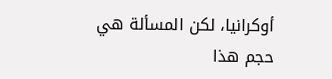أوكرانيا، لكن المسألة هي حجم هذا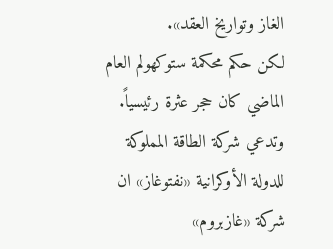الغاز وتواريخ العقد».
لكن حكم محكمة ستوكهولم العام الماضي كان حجر عثرة رئيسياً.
وتدعي شركة الطاقة المملوكة للدولة الأوكرانية «نفتوغاز» ان شركة «غازبروم»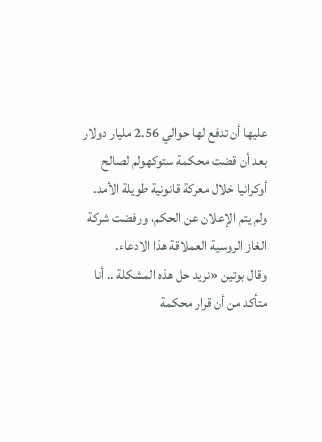عليها أن تدفع لها حوالي 2.56 مليار دولار بعد أن قضت محكمة ستوكهولم لصالح أوكرانيا خلال معركة قانونية طويلة الأمد.
ولم يتم الإعلان عن الحكم، ورفضت شركة الغاز الروسية العملاقة هذا الادعاء.
وقال بوتين «نريد حل هذه المشكلة .. أنا متأكد من أن قرار محكمة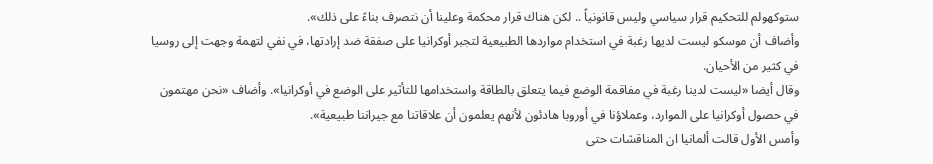ستوكهولم للتحكيم قرار سياسي وليس قانونياً .. لكن هناك قرار محكمة وعلينا أن نتصرف بناءً على ذلك».
وأضاف أن موسكو ليست لديها رغبة في استخدام مواردها الطبيعية لتجبر أوكرانيا على صفقة ضد إرادتها، في نفي لتهمة وجهت إلى روسيا في كثير من الأحيان.
وقال أيضا «ليست لدينا رغبة في مفاقمة الوضع فيما يتعلق بالطاقة واستخدامها للتأثير على الوضع في أوكرانيا». وأضاف «نحن مهتمون في حصول أوكرانيا على الموارد، وعملاؤنا في أوروبا هادئون لأنهم يعلمون أن علاقاتنا مع جيراننا طبيعية».
وأمس الأول قالت ألمانيا ان المناقشات حتى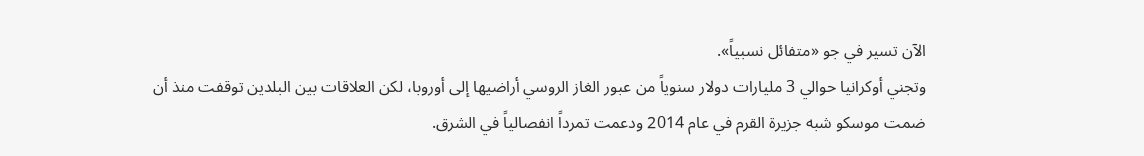الآن تسير في جو «متفائل نسبياً».
وتجني أوكرانيا حوالي 3 مليارات دولار سنوياً من عبور الغاز الروسي أراضيها إلى أوروبا، لكن العلاقات بين البلدين توقفت منذ أن ضمت موسكو شبه جزيرة القرم في عام 2014 ودعمت تمرداً انفصالياً في الشرق.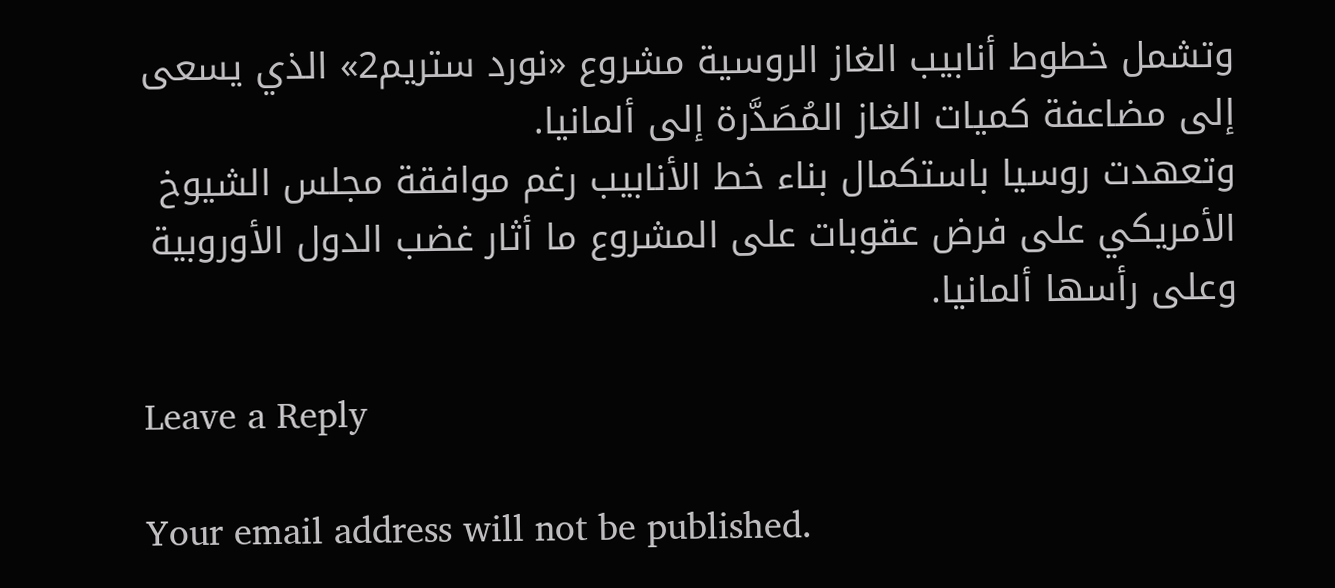وتشمل خطوط أنابيب الغاز الروسية مشروع «نورد ستريم2» الذي يسعى إلى مضاعفة كميات الغاز المُصَدَّرة إلى ألمانيا.
وتعهدت روسيا باستكمال بناء خط الأنابيب رغم موافقة مجلس الشيوخ الأمريكي على فرض عقوبات على المشروع ما أثار غضب الدول الأوروبية وعلى رأسها ألمانيا.

Leave a Reply

Your email address will not be published.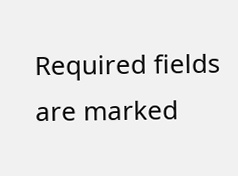Required fields are marked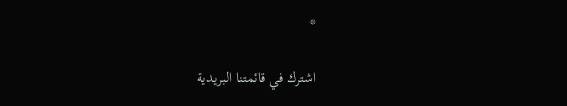*

اشترك في قائمتنا البريدية